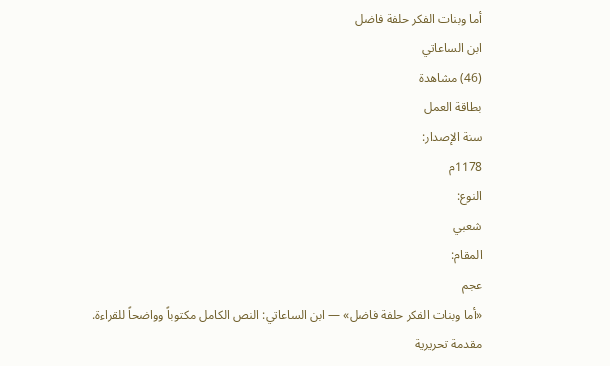أما وبنات الفكر حلفة فاضل
ابن الساعاتي
(46) مشاهدة
بطاقة العمل
سنة الإصدار:
1178م
النوع:
شعبي
المقام:
عجم
«أما وبنات الفكر حلفة فاضل» — ابن الساعاتي: النص الكامل مكتوباً وواضحاً للقراءة.
مقدمة تحريرية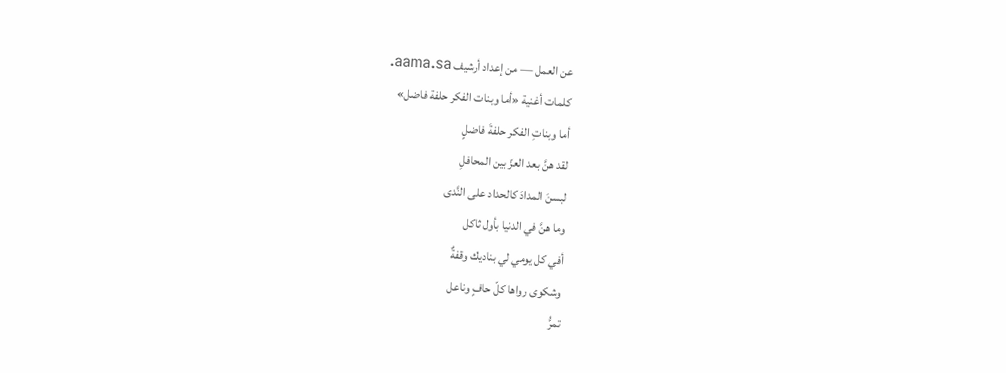عن العمل — من إعداد أرشيف aama.sa.
كلمات أغنية «أما وبنات الفكر حلفة فاضل»
أما وبناتِ الفكر حلفةَ فاضلٍ
لقد هنَّ بعد العزّ بين المحافلِ
لبسنَ المدادَ كالحداد على النَّدى
وما هنَّ في الدنيا بأول ثاكل
أفي كل يومي لي بناديك وقفةٌ
وشكوى رواها كلّ حافٍ وناعل
تمرُّ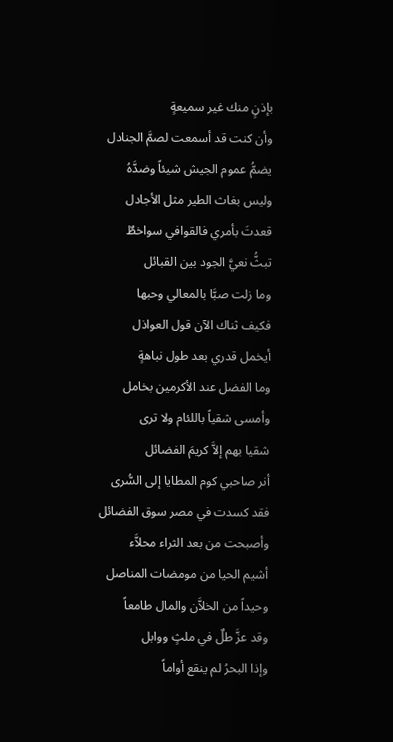بإذنٍ منك غير سميعةٍ
وأن كنت قد أسمعت لصمَّ الجنادل
يضمُّ عموم الجيش شيئاً وضدَّهُ
وليس بغاث الطير مثل الأجادل
قعدتَ بأمري فالقوافي سواخطٌ
تبثُّ نعيَّ الجود بين القبائل
وما زلت صبَّا بالمعالي وحبها
فكيف ثناك الآن قول العواذل
أيخمل قدري بعد طول نباهةٍ
وما الفضل عند الأكرمين بخامل
وأمسى شقياً باللئام ولا ترى
شقيا بهم إلاَّ كريمَ الفضائل
أنر صاحبي كوم المطايا إلى السُّرى
فقد كسدت في مصر سوق الفضائل
وأصبحت من بعد الثراء محلاَّء
أشيم الحيا من مومضات المناصل
وحيداً من الخلاَّن والمال طامعاً
وقد عزَّ طلٌ في ملثٍ ووابل
وإذا البحرُ لم ينقع أواماً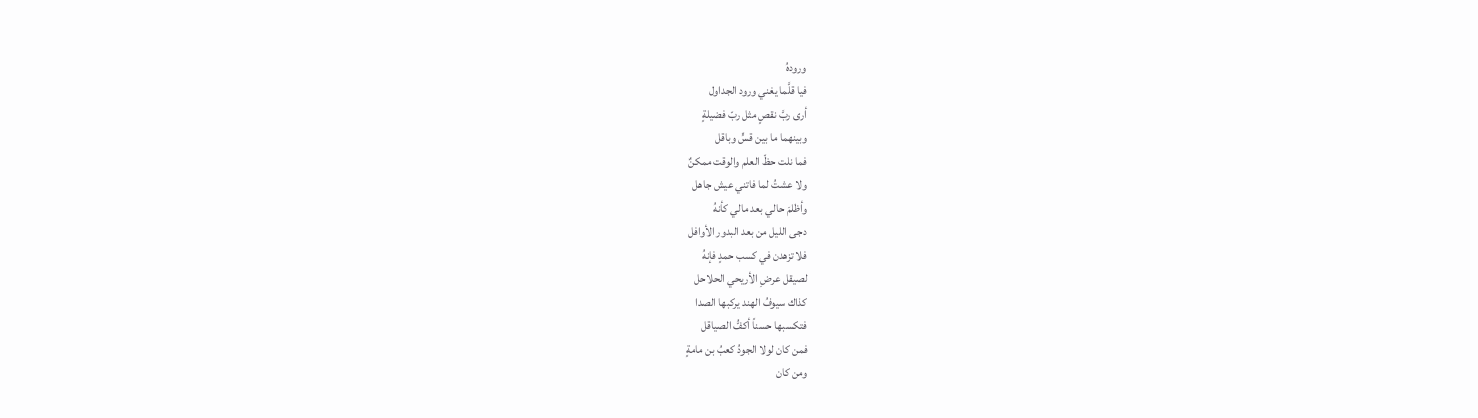ورودهُ
فيا قلَّما يغني ورود الجداول
أرى ربَّ نقصٍ مثل ربّ فضيلةٍ
وبينهما ما بين قسٍّ وباقل
فما نلت حظّ العلم والوقت ممكنٌ
ولا عشتُ لما فاتني عيش جاهل
وأظلمَ حالي بعد مالي كأنهُ
دجى الليل من بعد البدور الأوافل
فلا تزهدن في كسب حمدٍ فإنهُ
لصيقل عرضِ الأريحي الحلاحل
كذاك سيوفُ الهند يركبها الصدا
فتكسبها حسناً أكفُّ الصياقل
فمن كان لولا الجودُ كعبُ بن مامةٍ
ومن كان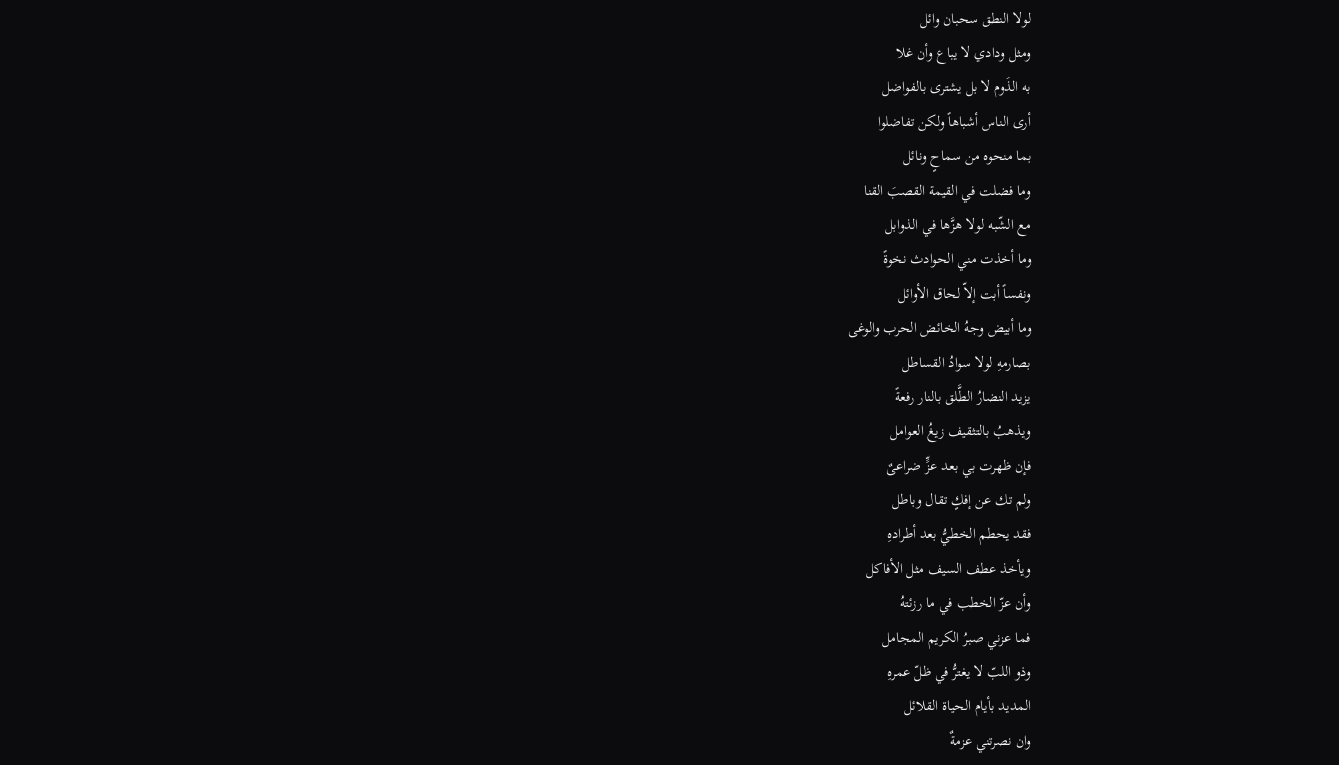لولا النطق سحبان وائل
ومثل ودادي لا يباع وأن غلا
به الذَوم لا بل يشترى بالفواضل
أرى الناس أشباهاً ولكن تفاضلوا
بما منحوه من سماحٍ ونائل
وما فضلت في القيمة القصبَ القنا
مع الشّبه لولا هزَّها في الذوابل
وما أخذت مني الحوادث نخوةً
ونفساً أبت إلاّ لحاق الأوائل
وما أبيض وجهُ الخائض الحرب والوغى
بصارمهِ لولا سوادُ القساطل
يزيد النضارُ الطَّلق بالنار رفعةً
ويذهبُ بالتثقيف زيغُ العوامل
فإن ظهرت بي بعد عزٍّ ضراعىٌ
ولم تك عن إفكٍ تقال وباطل
فقد يحطم الخطيُّ بعد أطرادهِ
ويأخذ عطف السيف مثل الأفاكل
وأن عزّ الخطب في ما رزئتهُ
فما عزني صبرُ الكريم المجامل
وذو اللبّ لا يغترُّ في ظلّ عمرهِ
المديد بأيام الحياة القلائل
وان نصرتني عزمةٌ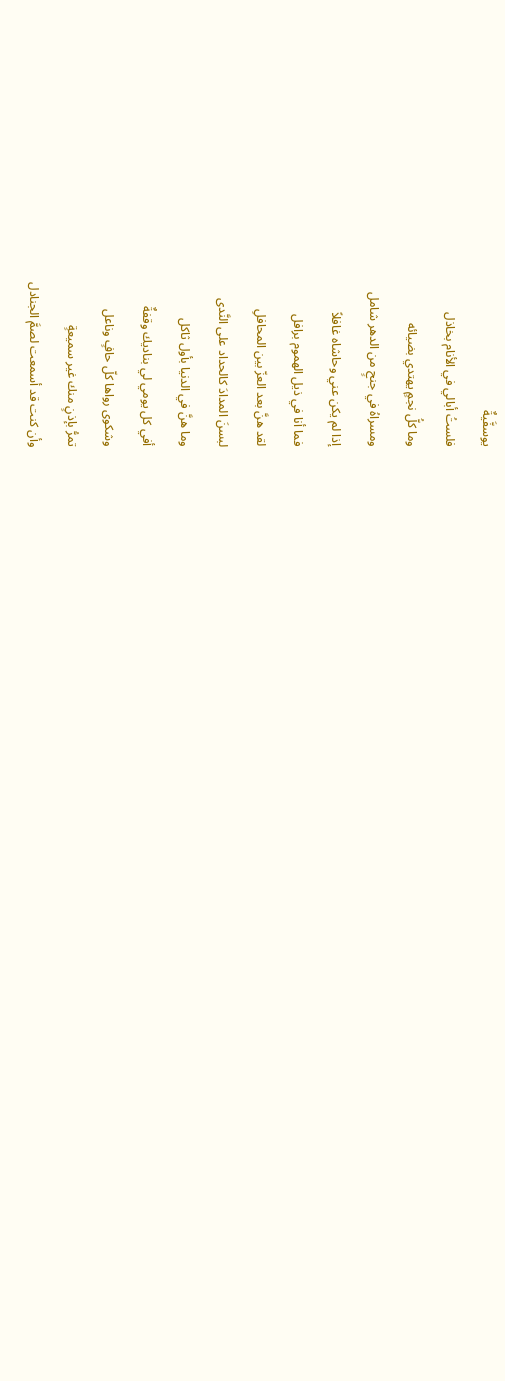يوسفَّيةٌ
فلستُ أبالي في الأنام بخاذل
وما كلُّ نجمٍ يهتدي بضيائه
ومسراهُ في جنحٍ من الدهر شامل
إذا لم يكن عني وحاشاه غافلاً
فما أنا في ذيل الهموم برافل
لقد هنَّ بعد العزّ بين المحافلِ
لبسنَ المدادَ كالحداد على النَّدى
وما هنَّ في الدنيا بأول ثاكل
أفي كل يومي لي بناديك وقفةٌ
وشكوى رواها كلّ حافٍ وناعل
تمرُّ بإذنٍ منك غير سميعةٍ
وأن كنت قد أسمعت لصمَّ الجنادل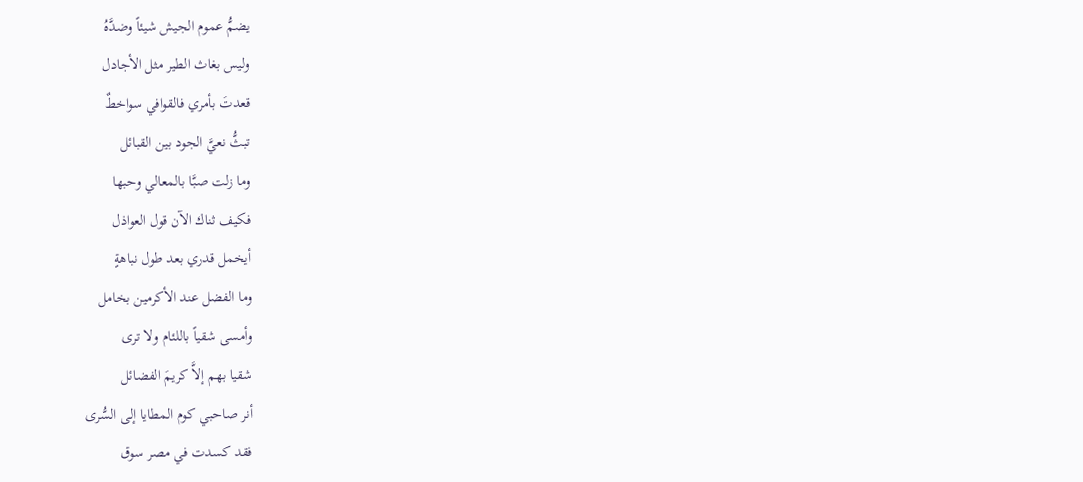يضمُّ عموم الجيش شيئاً وضدَّهُ
وليس بغاث الطير مثل الأجادل
قعدتَ بأمري فالقوافي سواخطٌ
تبثُّ نعيَّ الجود بين القبائل
وما زلت صبَّا بالمعالي وحبها
فكيف ثناك الآن قول العواذل
أيخمل قدري بعد طول نباهةٍ
وما الفضل عند الأكرمين بخامل
وأمسى شقياً باللئام ولا ترى
شقيا بهم إلاَّ كريمَ الفضائل
أنر صاحبي كوم المطايا إلى السُّرى
فقد كسدت في مصر سوق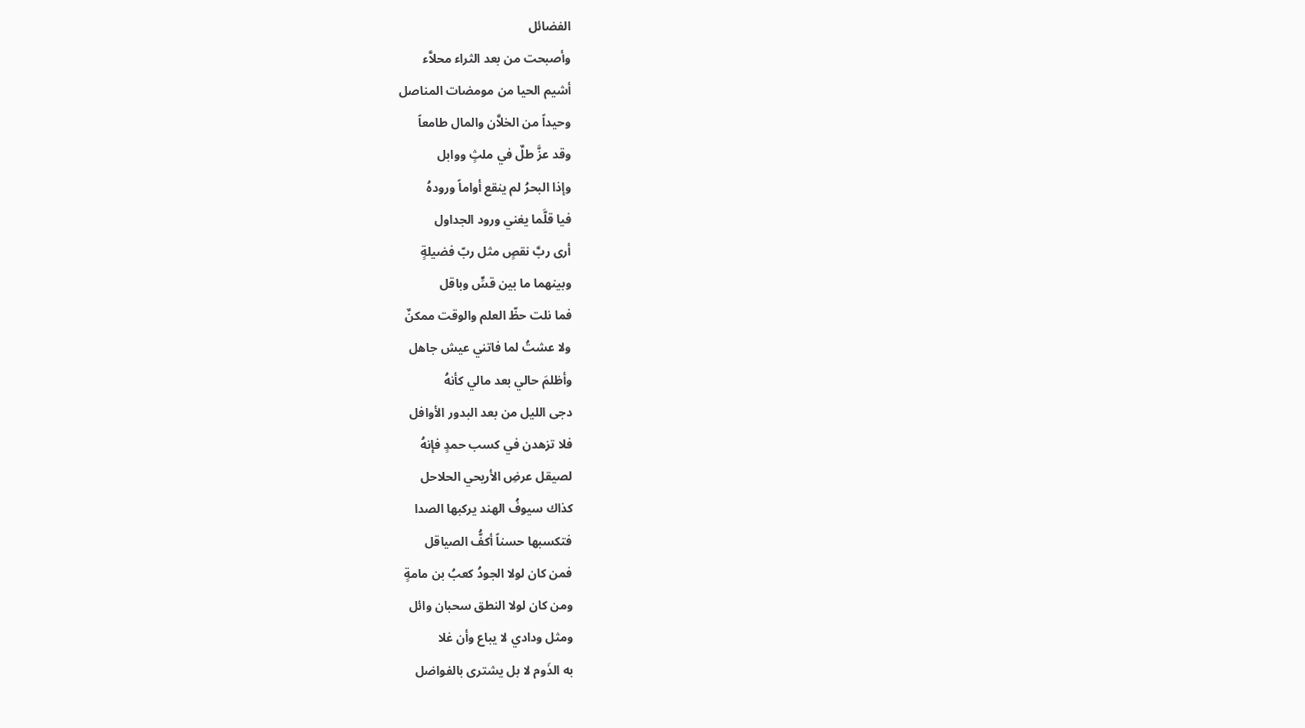الفضائل
وأصبحت من بعد الثراء محلاَّء
أشيم الحيا من مومضات المناصل
وحيداً من الخلاَّن والمال طامعاً
وقد عزَّ طلٌ في ملثٍ ووابل
وإذا البحرُ لم ينقع أواماً ورودهُ
فيا قلَّما يغني ورود الجداول
أرى ربَّ نقصٍ مثل ربّ فضيلةٍ
وبينهما ما بين قسٍّ وباقل
فما نلت حظّ العلم والوقت ممكنٌ
ولا عشتُ لما فاتني عيش جاهل
وأظلمَ حالي بعد مالي كأنهُ
دجى الليل من بعد البدور الأوافل
فلا تزهدن في كسب حمدٍ فإنهُ
لصيقل عرضِ الأريحي الحلاحل
كذاك سيوفُ الهند يركبها الصدا
فتكسبها حسناً أكفُّ الصياقل
فمن كان لولا الجودُ كعبُ بن مامةٍ
ومن كان لولا النطق سحبان وائل
ومثل ودادي لا يباع وأن غلا
به الذَوم لا بل يشترى بالفواضل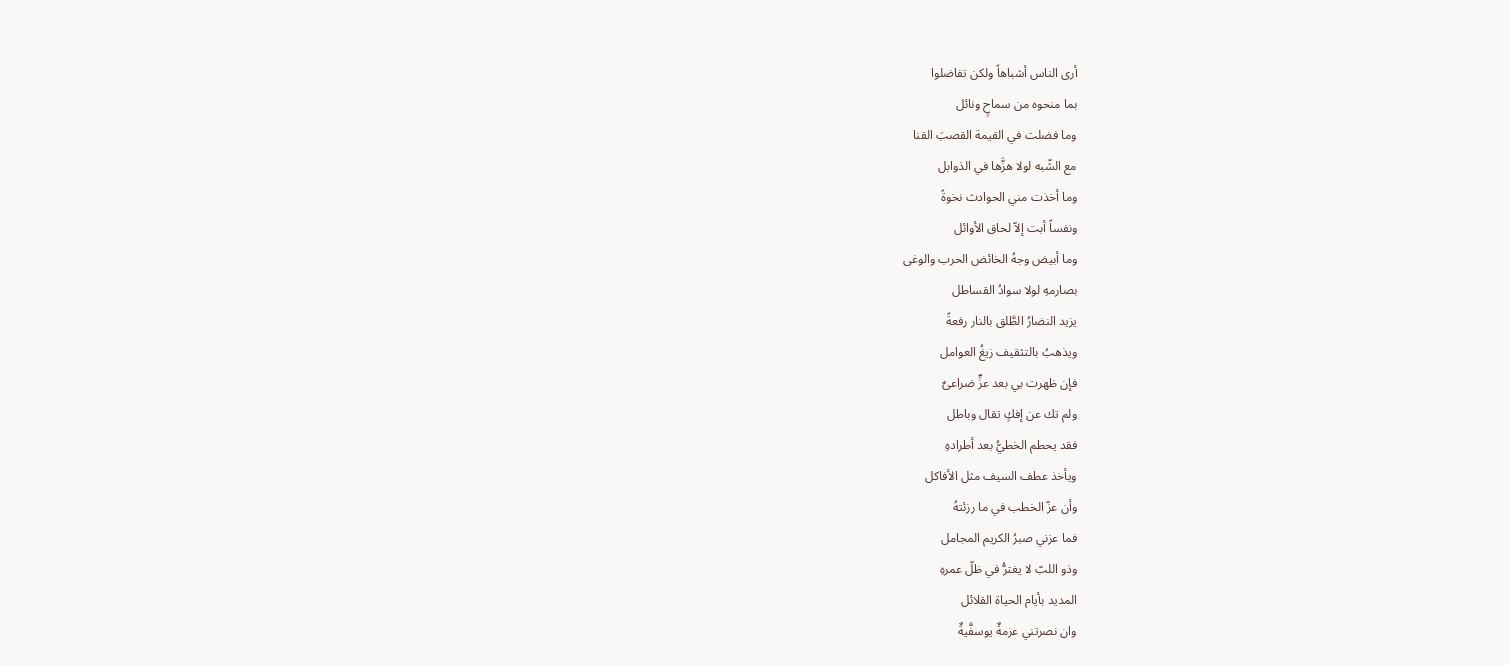أرى الناس أشباهاً ولكن تفاضلوا
بما منحوه من سماحٍ ونائل
وما فضلت في القيمة القصبَ القنا
مع الشّبه لولا هزَّها في الذوابل
وما أخذت مني الحوادث نخوةً
ونفساً أبت إلاّ لحاق الأوائل
وما أبيض وجهُ الخائض الحرب والوغى
بصارمهِ لولا سوادُ القساطل
يزيد النضارُ الطَّلق بالنار رفعةً
ويذهبُ بالتثقيف زيغُ العوامل
فإن ظهرت بي بعد عزٍّ ضراعىٌ
ولم تك عن إفكٍ تقال وباطل
فقد يحطم الخطيُّ بعد أطرادهِ
ويأخذ عطف السيف مثل الأفاكل
وأن عزّ الخطب في ما رزئتهُ
فما عزني صبرُ الكريم المجامل
وذو اللبّ لا يغترُّ في ظلّ عمرهِ
المديد بأيام الحياة القلائل
وان نصرتني عزمةٌ يوسفَّيةٌ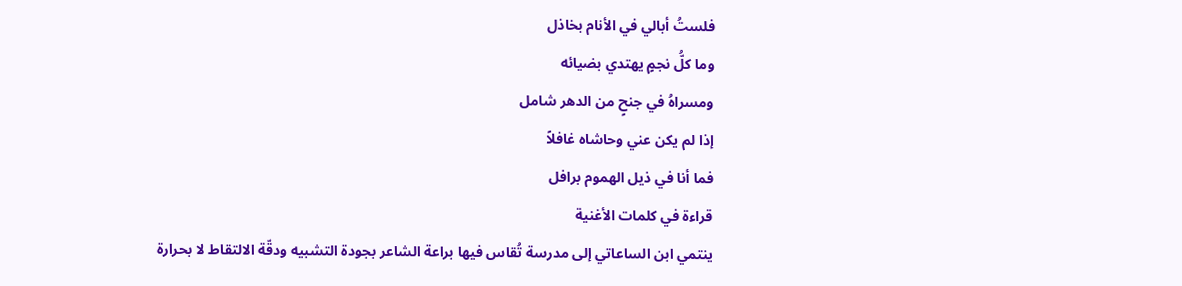فلستُ أبالي في الأنام بخاذل
وما كلُّ نجمٍ يهتدي بضيائه
ومسراهُ في جنحٍ من الدهر شامل
إذا لم يكن عني وحاشاه غافلاً
فما أنا في ذيل الهموم برافل
قراءة في كلمات الأغنية
ينتمي ابن الساعاتي إلى مدرسة تُقاس فيها براعة الشاعر بجودة التشبيه ودقّة الالتقاط لا بحرارة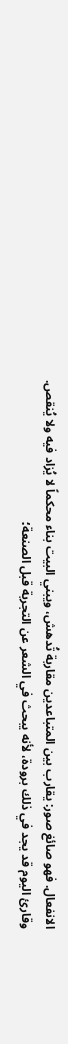الانفعال. فهو صائغ صور: يقارب بين المتباعدين مقاربة تُدهش، ويبني البيت بناء محكماً لا يُزاد فيه ولا يُنقص. وقارئ اليوم قد يجد في ذلك برودة، لأنه يبحث في الشعر عن التجربة قبل الصنعة؛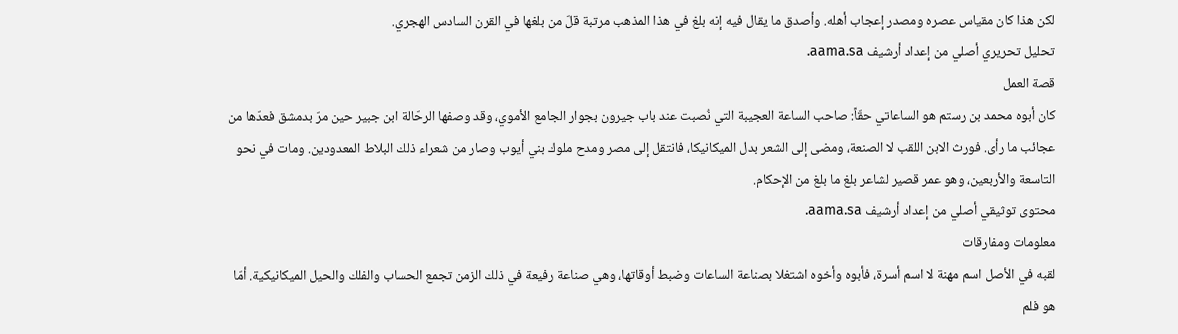لكن هذا كان مقياس عصره ومصدر إعجاب أهله. وأصدق ما يقال فيه إنه بلغ في هذا المذهب مرتبة قلّ من بلغها في القرن السادس الهجري.
تحليل تحريري أصلي من إعداد أرشيف aama.sa.
قصة العمل
كان أبوه محمد بن رستم هو الساعاتي حقّاً: صاحب الساعة العجيبة التي نُصبت عند باب جيرون بجوار الجامع الأموي، وقد وصفها الرحّالة ابن جبير حين مرّ بدمشق فعدّها من عجائب ما رأى. فورث الابن اللقب لا الصنعة، ومضى إلى الشعر بدل الميكانيكا، فانتقل إلى مصر ومدح ملوك بني أيوب وصار من شعراء ذلك البلاط المعدودين. ومات في نحو التاسعة والأربعين، وهو عمر قصير لشاعر بلغ ما بلغ من الإحكام.
محتوى توثيقي أصلي من إعداد أرشيف aama.sa.
معلومات ومفارقات
لقبه في الأصل اسم مهنة لا اسم أسرة، فأبوه وأخوه اشتغلا بصناعة الساعات وضبط أوقاتها، وهي صناعة رفيعة في ذلك الزمن تجمع الحساب والفلك والحيل الميكانيكية. أمّا هو فلم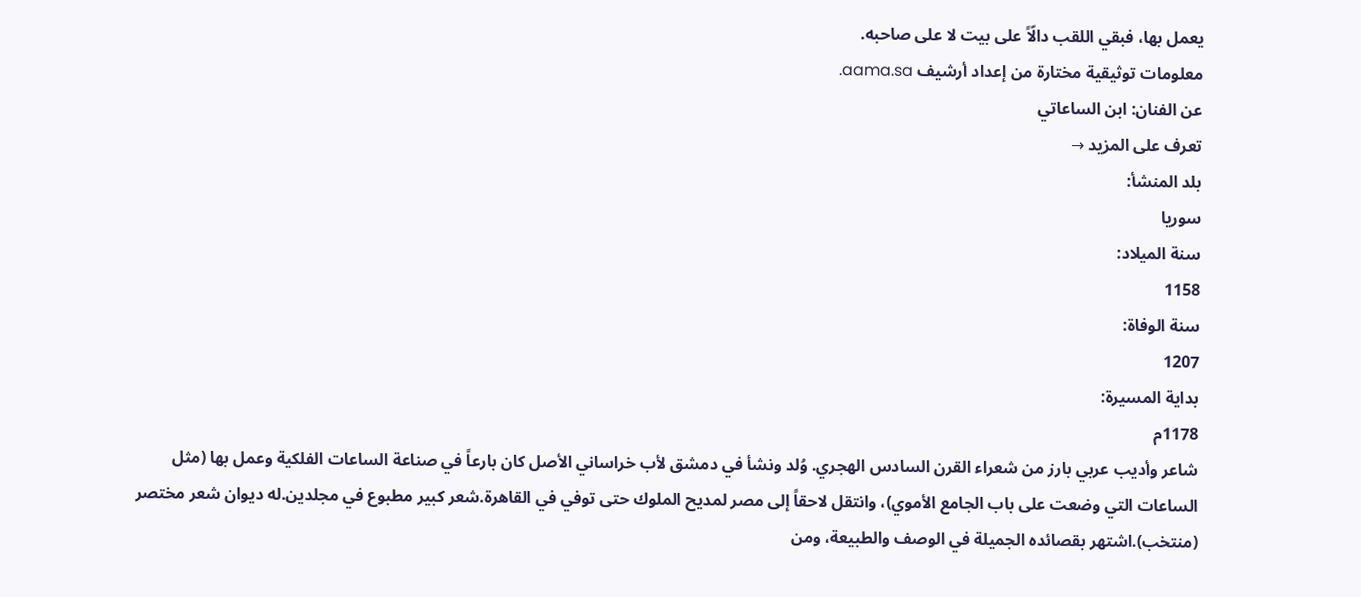يعمل بها، فبقي اللقب دالّاً على بيت لا على صاحبه.
معلومات توثيقية مختارة من إعداد أرشيف aama.sa.
عن الفنان: ابن الساعاتي
تعرف على المزيد →
بلد المنشأ:
سوريا
سنة الميلاد:
1158
سنة الوفاة:
1207
بداية المسيرة:
1178م
شاعر وأديب عربي بارز من شعراء القرن السادس الهجري. وُلد ونشأ في دمشق لأب خراساني الأصل كان بارعاً في صناعة الساعات الفلكية وعمل بها (مثل الساعات التي وضعت على باب الجامع الأموي)، وانتقل لاحقاً إلى مصر لمديح الملوك حتى توفي في القاهرة.شعر كبير مطبوع في مجلدين.له ديوان شعر مختصر (منتخب).اشتهر بقصائده الجميلة في الوصف والطبيعة، ومن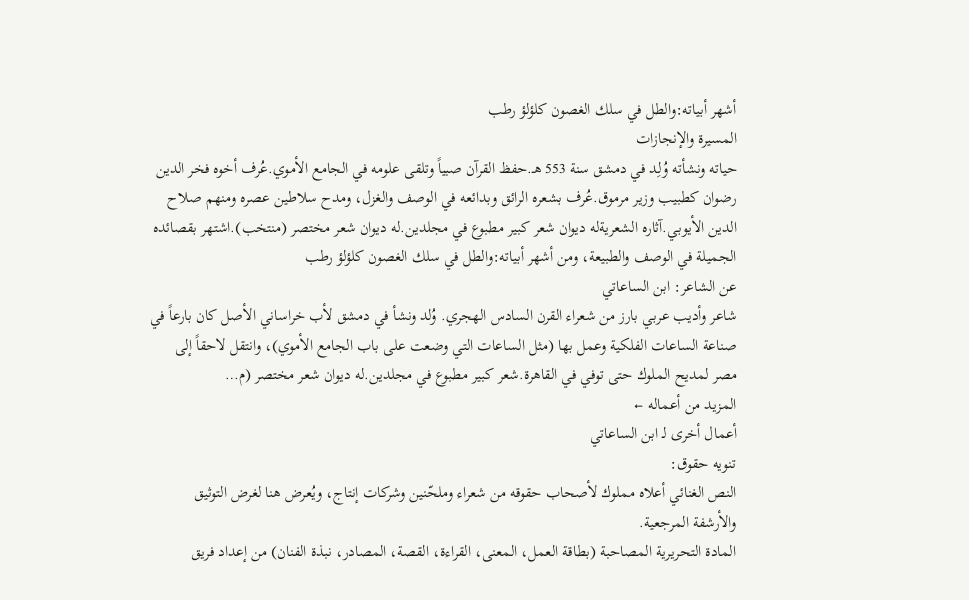أشهر أبياته:والطل في سلك الغصون كلؤلؤ رطب
المسيرة والإنجازات
حياته ونشأته وُلِد في دمشق سنة 553 هـ.حفظ القرآن صبياً وتلقى علومه في الجامع الأموي.عُرف أخوه فخر الدين رضوان كطبيب وزير مرموق.عُرف بشعره الرائق وبدائعه في الوصف والغزل، ومدح سلاطين عصره ومنهم صلاح الدين الأيوبي.آثاره الشعريةله ديوان شعر كبير مطبوع في مجلدين.له ديوان شعر مختصر (منتخب).اشتهر بقصائده الجميلة في الوصف والطبيعة، ومن أشهر أبياته:والطل في سلك الغصون كلؤلؤ رطب
عن الشاعر: ابن الساعاتي
شاعر وأديب عربي بارز من شعراء القرن السادس الهجري. وُلد ونشأ في دمشق لأب خراساني الأصل كان بارعاً في صناعة الساعات الفلكية وعمل بها (مثل الساعات التي وضعت على باب الجامع الأموي)، وانتقل لاحقاً إلى مصر لمديح الملوك حتى توفي في القاهرة.شعر كبير مطبوع في مجلدين.له ديوان شعر مختصر (م…
المزيد من أعماله ←
أعمال أخرى لـ ابن الساعاتي
تنويه حقوق:
النص الغنائي أعلاه مملوك لأصحاب حقوقه من شعراء وملحّنين وشركات إنتاج، ويُعرض هنا لغرض التوثيق والأرشفة المرجعية.
المادة التحريرية المصاحبة (بطاقة العمل، المعنى، القراءة، القصة، المصادر، نبذة الفنان) من إعداد فريق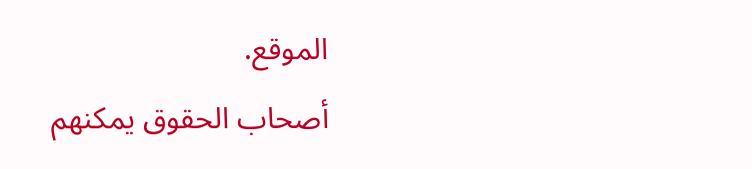الموقع.
أصحاب الحقوق يمكنهم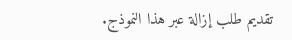تقديم طلب إزالة عبر هذا النموذج.